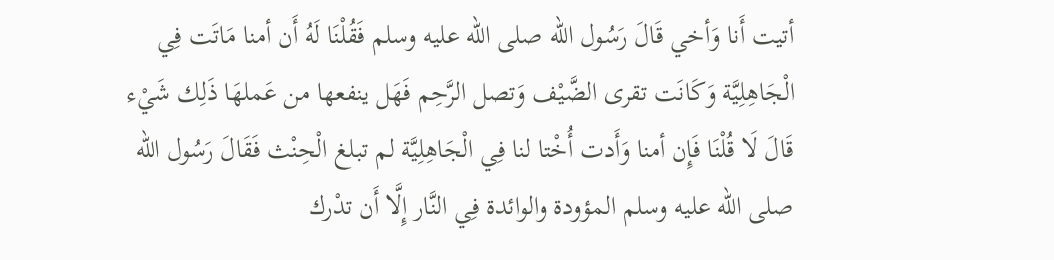أتيت أَنا وَأخي قَالَ رَسُول الله صلى الله عليه وسلم فَقُلْنَا لَهُ أَن أمنا مَاتَت فِي الْجَاهِلِيَّة وَكَانَت تقرى الضَّيْف وَتصل الرَّحِم فَهَل ينفعها من عَملهَا ذَلِك شَيْء قَالَ لَا قُلْنَا فَإِن أمنا وَأَدت أُخْتا لنا فِي الْجَاهِلِيَّة لم تبلغ الْحِنْث فَقَالَ رَسُول الله صلى الله عليه وسلم المؤودة والوائدة فِي النَّار إِلَّا أَن تدْرك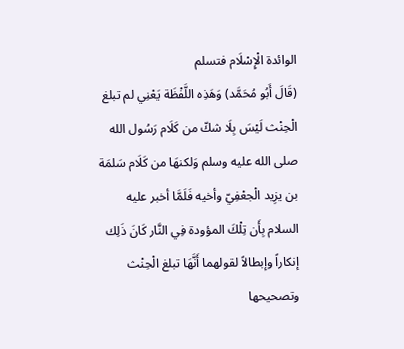الوائدة الْإِسْلَام فتسلم
(قَالَ أَبُو مُحَمَّد) وَهَذِه اللَّفْظَة يَعْنِي لم تبلغ الْحِنْث لَيْسَ بِلَا شكّ من كَلَام رَسُول الله صلى الله عليه وسلم وَلكنهَا من كَلَام سَلمَة بن يزِيد الْجعْفِيّ وأخيه فَلَمَّا أخبر عليه السلام بِأَن تِلْكَ المؤودة فِي النَّار كَانَ ذَلِك إنكاراً وإبطالاً لقولهما أَنَّهَا تبلغ الْحِنْث وتصحيحها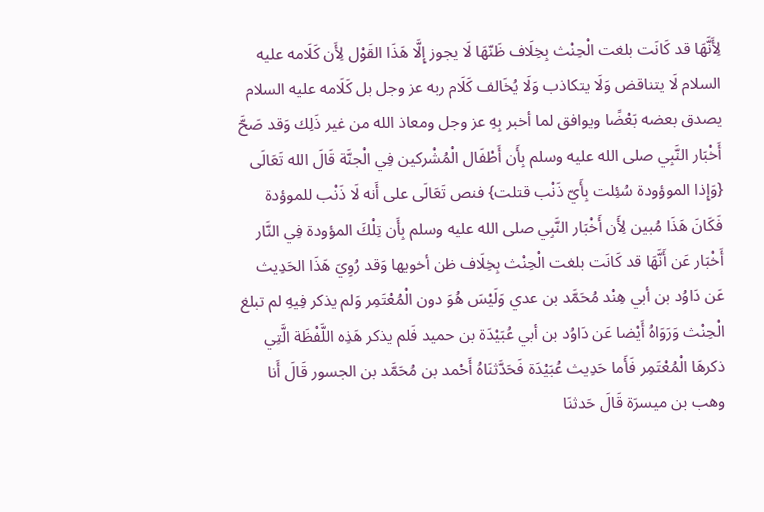لِأَنَّهَا قد كَانَت بلغت الْحِنْث بِخِلَاف ظَنّهَا لَا يجوز إِلَّا هَذَا القَوْل لِأَن كَلَامه عليه السلام لَا يتناقض وَلَا يتكاذب وَلَا يُخَالف كَلَام ربه عز وجل بل كَلَامه عليه السلام يصدق بعضه بَعْضًا ويوافق لما أخبر بِهِ عز وجل ومعاذ الله من غير ذَلِك وَقد صَحَّ أَخْبَار النَّبِي صلى الله عليه وسلم بِأَن أَطْفَال الْمُشْركين فِي الْجنَّة قَالَ الله تَعَالَى {وَإِذا الموؤودة سُئِلت بِأَيّ ذَنْب قتلت} فنص تَعَالَى على أَنه لَا ذَنْب للموؤدة فَكَانَ هَذَا مُبين لِأَن أَخْبَار النَّبِي صلى الله عليه وسلم بِأَن تِلْكَ المؤودة فِي النَّار أَخْبَار عَن أَنَّهَا قد كَانَت بلغت الْحِنْث بِخِلَاف ظن أخويها وَقد رُوِيَ هَذَا الحَدِيث عَن دَاوُد بن أبي هِنْد مُحَمَّد بن عدي وَلَيْسَ هُوَ دون الْمُعْتَمِر وَلم يذكر فِيهِ لم تبلغ الْحِنْث وَرَوَاهُ أَيْضا عَن دَاوُد بن أبي عُبَيْدَة بن حميد فَلم يذكر هَذِه اللَّفْظَة الَّتِي ذكرهَا الْمُعْتَمِر فَأَما حَدِيث عُبَيْدَة فَحَدَّثنَاهُ أَحْمد بن مُحَمَّد بن الجسور قَالَ أَنا وهب بن ميسرَة قَالَ حَدثنَا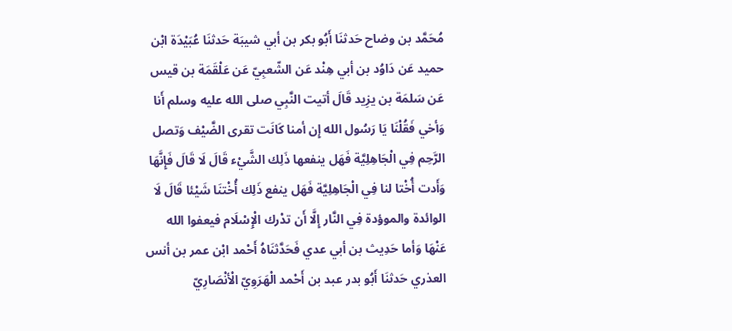مُحَمَّد بن وضاح حَدثنَا أَبُو بكر بن أبي شيبَة حَدثنَا عُبَيْدَة ابْن حميد عَن دَاوُد بن أبي هِنْد عَن الشّعبِيّ عَن عَلْقَمَة بن قيس عَن سَلمَة بن يزِيد قَالَ أتيت النَّبِي صلى الله عليه وسلم أَنا وَأخي فَقُلْنَا يَا رَسُول الله إِن أمنا كَانَت تقرى الضَّيْف وَتصل الرَّحِم فِي الْجَاهِلِيَّة فَهَل ينفعها ذَلِك الشَّيْء قَالَ لَا قَالَ فَإِنَّهَا وَأَدت أُخْتا لنا فِي الْجَاهِلِيَّة فَهَل ينفع ذَلِك أُخْتنَا شَيْئا قَالَ لَا الوائدة والموؤدة فِي النَّار إِلَّا أَن تدْرك الْإِسْلَام فيعفوا الله عَنْهَا وَأما حَدِيث بن أبي عدي فَحَدَّثنَاهُ أَحْمد ابْن عمر بن أنس العذري حَدثنَا أَبُو بدر عبد بن أَحْمد الْهَرَوِيّ الْأنْصَارِيّ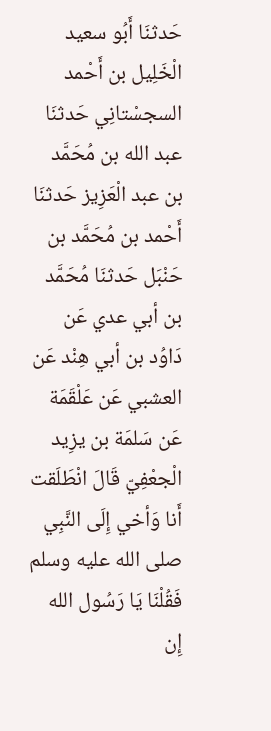حَدثنَا أَبُو سعيد الْخَلِيل بن أَحْمد السجسْتانِي حَدثنَا عبد الله بن مُحَمَّد بن عبد الْعَزِيز حَدثنَا أَحْمد بن مُحَمَّد بن حَنْبَل حَدثنَا مُحَمَّد بن أبي عدي عَن دَاوُد بن أبي هِنْد عَن العشبي عَن عَلْقَمَة عَن سَلمَة بن يزِيد الْجعْفِيّ قَالَ انْطَلَقت أَنا وَأخي إِلَى النَّبِي صلى الله عليه وسلم فَقُلْنَا يَا رَسُول الله إِن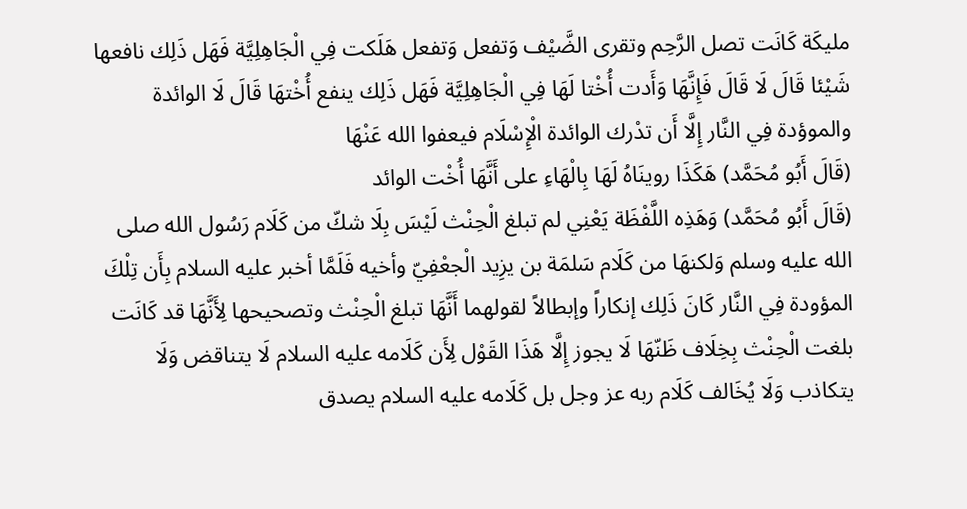مليكَة كَانَت تصل الرَّحِم وتقرى الضَّيْف وَتفعل وَتفعل هَلَكت فِي الْجَاهِلِيَّة فَهَل ذَلِك نافعها شَيْئا قَالَ لَا قَالَ فَإِنَّهَا وَأَدت أُخْتا لَهَا فِي الْجَاهِلِيَّة فَهَل ذَلِك ينفع أُخْتهَا قَالَ لَا الوائدة والموؤدة فِي النَّار إِلَّا أَن تدْرك الوائدة الْإِسْلَام فيعفوا الله عَنْهَا
(قَالَ أَبُو مُحَمَّد) هَكَذَا روينَاهُ لَهَا بِالْهَاءِ على أَنَّهَا أُخْت الوائد
(قَالَ أَبُو مُحَمَّد) وَهَذِه اللَّفْظَة يَعْنِي لم تبلغ الْحِنْث لَيْسَ بِلَا شكّ من كَلَام رَسُول الله صلى الله عليه وسلم وَلكنهَا من كَلَام سَلمَة بن يزِيد الْجعْفِيّ وأخيه فَلَمَّا أخبر عليه السلام بِأَن تِلْكَ المؤودة فِي النَّار كَانَ ذَلِك إنكاراً وإبطالاً لقولهما أَنَّهَا تبلغ الْحِنْث وتصحيحها لِأَنَّهَا قد كَانَت بلغت الْحِنْث بِخِلَاف ظَنّهَا لَا يجوز إِلَّا هَذَا القَوْل لِأَن كَلَامه عليه السلام لَا يتناقض وَلَا يتكاذب وَلَا يُخَالف كَلَام ربه عز وجل بل كَلَامه عليه السلام يصدق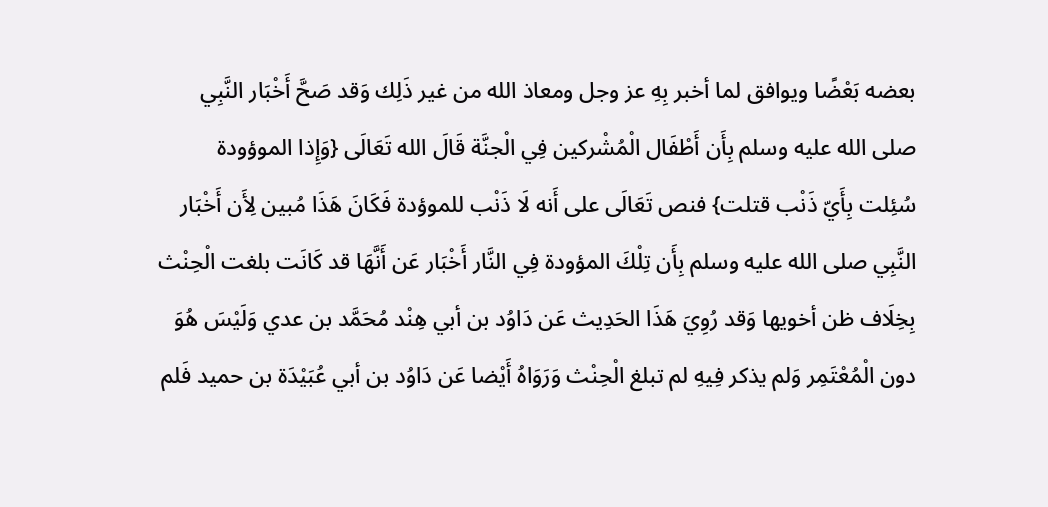بعضه بَعْضًا ويوافق لما أخبر بِهِ عز وجل ومعاذ الله من غير ذَلِك وَقد صَحَّ أَخْبَار النَّبِي صلى الله عليه وسلم بِأَن أَطْفَال الْمُشْركين فِي الْجنَّة قَالَ الله تَعَالَى {وَإِذا الموؤودة سُئِلت بِأَيّ ذَنْب قتلت} فنص تَعَالَى على أَنه لَا ذَنْب للموؤدة فَكَانَ هَذَا مُبين لِأَن أَخْبَار النَّبِي صلى الله عليه وسلم بِأَن تِلْكَ المؤودة فِي النَّار أَخْبَار عَن أَنَّهَا قد كَانَت بلغت الْحِنْث بِخِلَاف ظن أخويها وَقد رُوِيَ هَذَا الحَدِيث عَن دَاوُد بن أبي هِنْد مُحَمَّد بن عدي وَلَيْسَ هُوَ دون الْمُعْتَمِر وَلم يذكر فِيهِ لم تبلغ الْحِنْث وَرَوَاهُ أَيْضا عَن دَاوُد بن أبي عُبَيْدَة بن حميد فَلم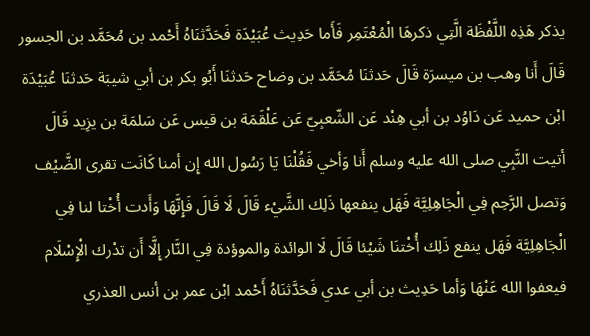يذكر هَذِه اللَّفْظَة الَّتِي ذكرهَا الْمُعْتَمِر فَأَما حَدِيث عُبَيْدَة فَحَدَّثنَاهُ أَحْمد بن مُحَمَّد بن الجسور قَالَ أَنا وهب بن ميسرَة قَالَ حَدثنَا مُحَمَّد بن وضاح حَدثنَا أَبُو بكر بن أبي شيبَة حَدثنَا عُبَيْدَة ابْن حميد عَن دَاوُد بن أبي هِنْد عَن الشّعبِيّ عَن عَلْقَمَة بن قيس عَن سَلمَة بن يزِيد قَالَ أتيت النَّبِي صلى الله عليه وسلم أَنا وَأخي فَقُلْنَا يَا رَسُول الله إِن أمنا كَانَت تقرى الضَّيْف وَتصل الرَّحِم فِي الْجَاهِلِيَّة فَهَل ينفعها ذَلِك الشَّيْء قَالَ لَا قَالَ فَإِنَّهَا وَأَدت أُخْتا لنا فِي الْجَاهِلِيَّة فَهَل ينفع ذَلِك أُخْتنَا شَيْئا قَالَ لَا الوائدة والموؤدة فِي النَّار إِلَّا أَن تدْرك الْإِسْلَام فيعفوا الله عَنْهَا وَأما حَدِيث بن أبي عدي فَحَدَّثنَاهُ أَحْمد ابْن عمر بن أنس العذري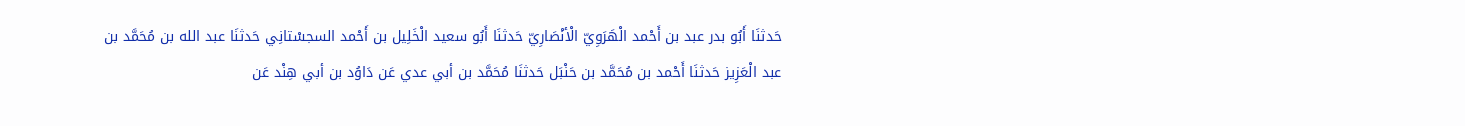حَدثنَا أَبُو بدر عبد بن أَحْمد الْهَرَوِيّ الْأنْصَارِيّ حَدثنَا أَبُو سعيد الْخَلِيل بن أَحْمد السجسْتانِي حَدثنَا عبد الله بن مُحَمَّد بن عبد الْعَزِيز حَدثنَا أَحْمد بن مُحَمَّد بن حَنْبَل حَدثنَا مُحَمَّد بن أبي عدي عَن دَاوُد بن أبي هِنْد عَن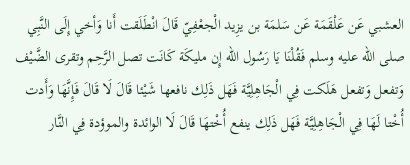العشبي عَن عَلْقَمَة عَن سَلمَة بن يزِيد الْجعْفِيّ قَالَ انْطَلَقت أَنا وَأخي إِلَى النَّبِي صلى الله عليه وسلم فَقُلْنَا يَا رَسُول الله إِن مليكَة كَانَت تصل الرَّحِم وتقرى الضَّيْف وَتفعل وَتفعل هَلَكت فِي الْجَاهِلِيَّة فَهَل ذَلِك نافعها شَيْئا قَالَ لَا قَالَ فَإِنَّهَا وَأَدت أُخْتا لَهَا فِي الْجَاهِلِيَّة فَهَل ذَلِك ينفع أُخْتهَا قَالَ لَا الوائدة والموؤدة فِي النَّار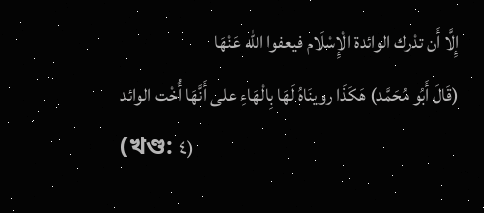إِلَّا أَن تدْرك الوائدة الْإِسْلَام فيعفوا الله عَنْهَا
(قَالَ أَبُو مُحَمَّد) هَكَذَا روينَاهُ لَهَا بِالْهَاءِ على أَنَّهَا أُخْت الوائد
(খণ্ড: ٤)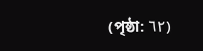(পৃষ্ঠা: ٦٢)